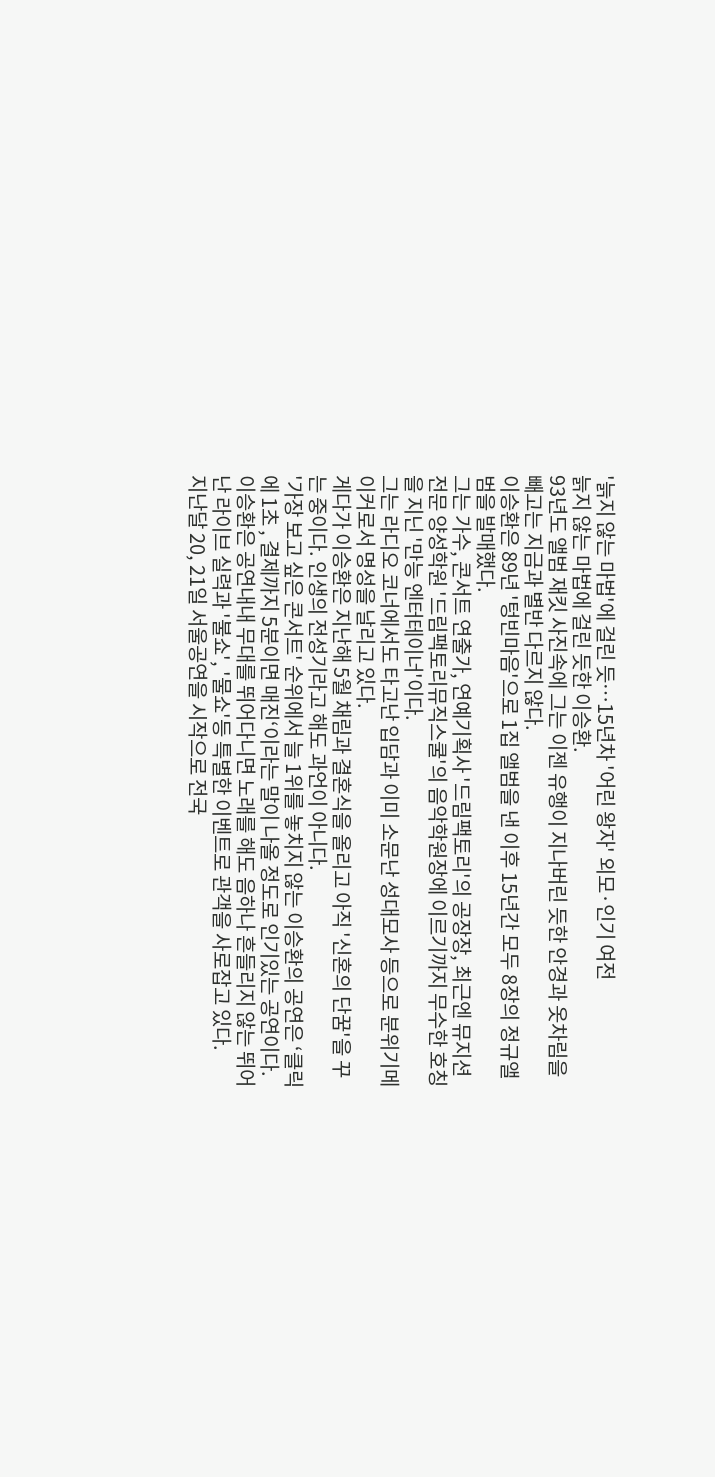'늙지 않는 마법'에 걸린 듯…15년차 '어린 왕자' 외모·인기 여전
늙지 않는 마법에 걸린 듯한 이승환.
93년도 앨범 재킷 사진속에 그는 이젠 유행이 지나버린 듯한 안경과 옷차림을 빼고는 지금과 별반 다르지 않다.
이승환은 89년 '텅빈마음'으로 1집 앨범을 낸 이후 15년간 모두 8장의 정규앨범을 발매했다.
그는 가수, 콘서트 연출가, 연예기획사 '드림팩토리'의 공장장, 최근엔 뮤지션 전문 양성학원 '드림팩토리뮤직스쿨'의 음악학원장에 이르기까지 무수한 호칭을 지닌 '만능 엔터테이너'이다.
그는 라디오 코너에서도 타고난 입담과 이미 소문난 성대모사 등으로 분위기메이커로서 명성을 날리고 있다.
게다가 이승환은 지난해 5월 채림과 결혼식을 올리고 아직 '신혼의 단꿈'을 꾸는 중이다. 인생의 전성기라고 해도 과언이 아니다.
'가장 보고 싶은 콘서트' 순위에서 늘 1위를 놓치지 않는 이승환의 공연은 ‘클릭에 1초 , 결제까지 5분이면 매진‘이라는 말이 나올 정도로 인기있는 공연이다.
이승환은 공연내내 무대를 뛰어다니면 노래를 해도 음하나 흔들리지 않는 뛰어난 라이브 실력과 '불쇼', '물쇼'등 특별한 이벤트로 관객을 사로잡고 있다.
지난달 20, 21일 서울공연을 시작으로 전국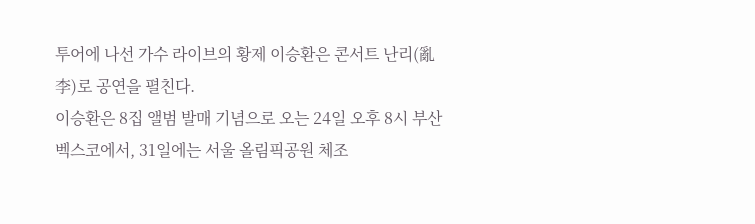투어에 나선 가수 라이브의 황제 이승환은 콘서트 난리(亂李)로 공연을 펼친다.
이승환은 8집 앨범 발매 기념으로 오는 24일 오후 8시 부산 벡스코에서, 31일에는 서울 올림픽공원 체조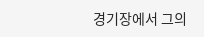경기장에서 그의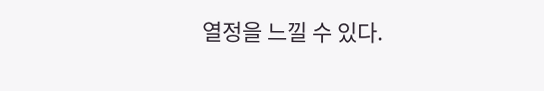열정을 느낄 수 있다.